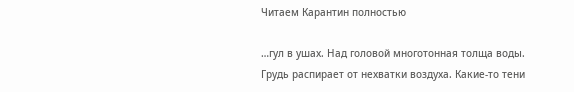Читаем Карантин полностью

…гул в ушах. Над головой многотонная толща воды. Грудь распирает от нехватки воздуха. Какие-то тени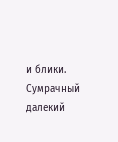и блики. Сумрачный далекий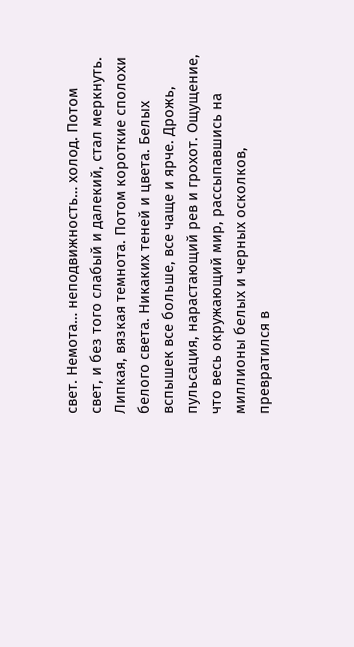свет. Немота… неподвижность… холод. Потом свет, и без того слабый и далекий, стал меркнуть. Липкая, вязкая темнота. Потом короткие сполохи белого света. Никаких теней и цвета. Белых вспышек все больше, все чаще и ярче. Дрожь, пульсация, нарастающий рев и грохот. Ощущение, что весь окружающий мир, рассыпавшись на миллионы белых и черных осколков, превратился в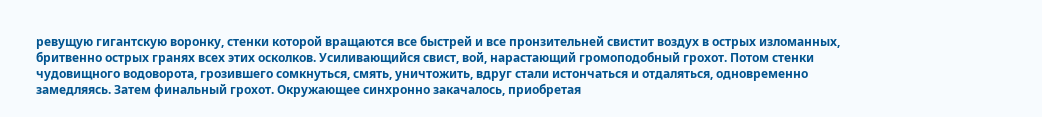ревущую гигантскую воронку, стенки которой вращаются все быстрей и все пронзительней свистит воздух в острых изломанных, бритвенно острых гранях всех этих осколков. Усиливающийся свист, вой, нарастающий громоподобный грохот. Потом стенки чудовищного водоворота, грозившего сомкнуться, смять, уничтожить, вдруг стали истончаться и отдаляться, одновременно замедляясь. Затем финальный грохот. Окружающее синхронно закачалось, приобретая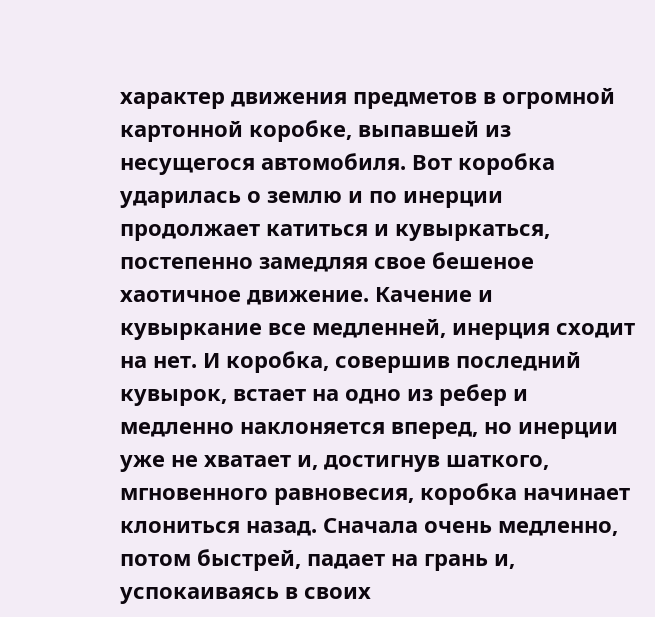характер движения предметов в огромной картонной коробке, выпавшей из несущегося автомобиля. Вот коробка ударилась о землю и по инерции продолжает катиться и кувыркаться, постепенно замедляя свое бешеное хаотичное движение. Качение и кувыркание все медленней, инерция сходит на нет. И коробка, совершив последний кувырок, встает на одно из ребер и медленно наклоняется вперед, но инерции уже не хватает и, достигнув шаткого, мгновенного равновесия, коробка начинает клониться назад. Сначала очень медленно, потом быстрей, падает на грань и, успокаиваясь в своих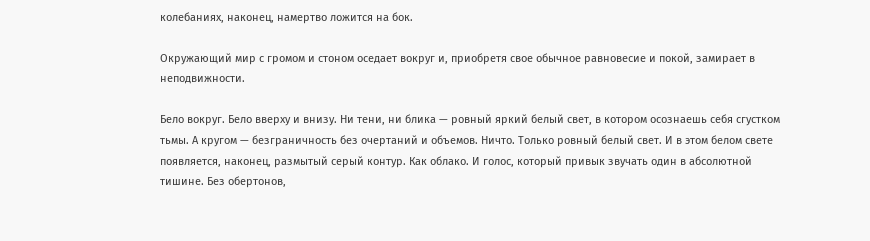колебаниях, наконец, намертво ложится на бок.

Окружающий мир с громом и стоном оседает вокруг и, приобретя свое обычное равновесие и покой, замирает в неподвижности.

Бело вокруг. Бело вверху и внизу. Ни тени, ни блика — ровный яркий белый свет, в котором осознаешь себя сгустком тьмы. А кругом — безграничность без очертаний и объемов. Ничто. Только ровный белый свет. И в этом белом свете появляется, наконец, размытый серый контур. Как облако. И голос, который привык звучать один в абсолютной тишине. Без обертонов,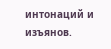интонаций и изъянов.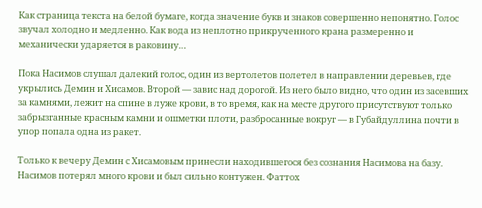Как страница текста на белой бумаге, когда значение букв и знаков совершенно непонятно. Голос звучал холодно и медленно. Как вода из неплотно прикрученного крана размеренно и механически ударяется в раковину…

Пока Насимов слушал далекий голос, один из вертолетов полетел в направлении деревьев, где укрылись Демин и Хисамов. Второй — завис над дорогой. Из него было видно, что один из засевших за камнями, лежит на спине в луже крови, в то время, как на месте другого присутствуют только забрызганные красным камни и ошметки плоти, разбросанные вокруг — в Губайдуллина почти в упор попала одна из ракет.

Только к вечеру Демин с Хисамовым принесли находившегося без сознания Насимова на базу. Насимов потерял много крови и был сильно контужен. Фаттох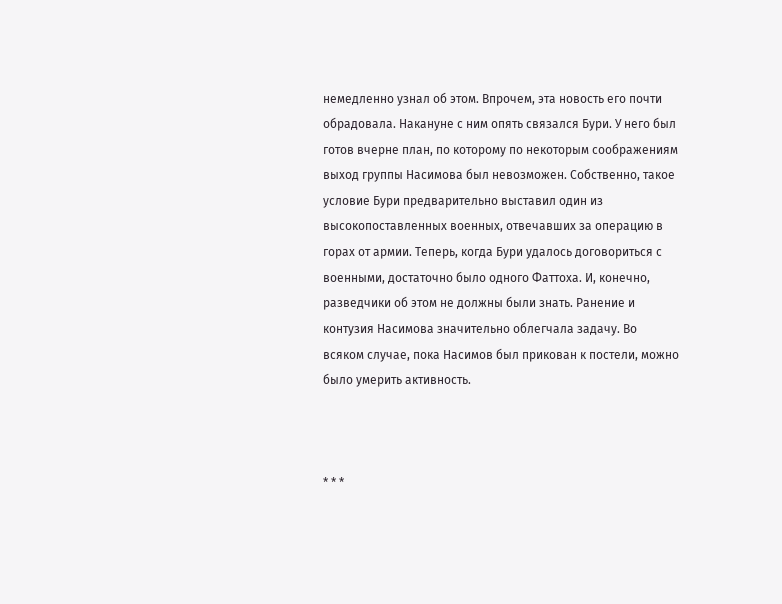немедленно узнал об этом. Впрочем, эта новость его почти обрадовала. Накануне с ним опять связался Бури. У него был готов вчерне план, по которому по некоторым соображениям выход группы Насимова был невозможен. Собственно, такое условие Бури предварительно выставил один из высокопоставленных военных, отвечавших за операцию в горах от армии. Теперь, когда Бури удалось договориться с военными, достаточно было одного Фаттоха. И, конечно, разведчики об этом не должны были знать. Ранение и контузия Насимова значительно облегчала задачу. Во всяком случае, пока Насимов был прикован к постели, можно было умерить активность.



* * *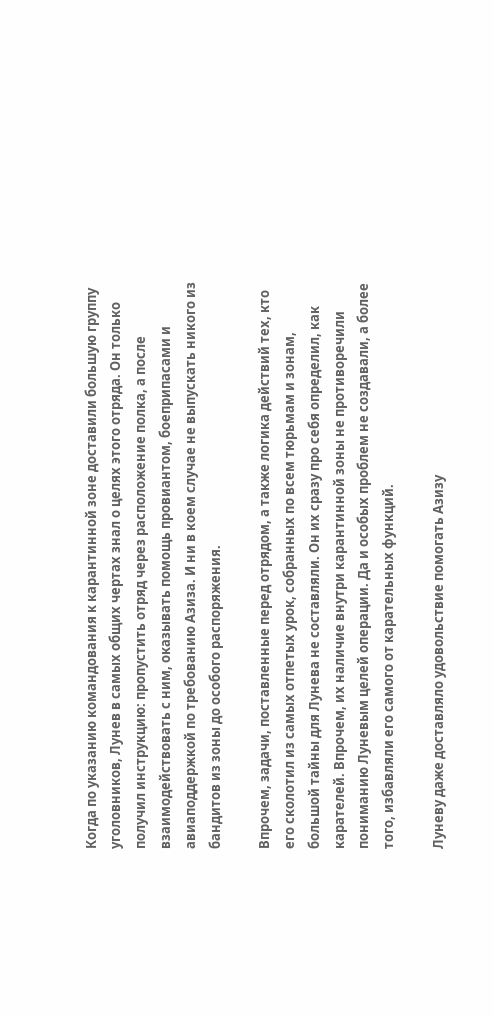Когда по указанию командования к карантинной зоне доставили большую группу уголовников, Лунев в самых общих чертах знал о целях этого отряда. Он только получил инструкцию: пропустить отряд через расположение полка, а после взаимодействовать с ним, оказывать помощь провиантом, боеприпасами и авиаподдержкой по требованию Азиза. И ни в коем случае не выпускать никого из бандитов из зоны до особого распоряжения.

Впрочем, задачи, поставленные перед отрядом, а также логика действий тех, кто его сколотил из самых отпетых урок, собранных по всем тюрьмам и зонам, большой тайны для Лунева не составляли. Он их сразу про себя определил, как карателей. Впрочем, их наличие внутри карантинной зоны не противоречили пониманию Луневым целей операции. Да и особых проблем не создавали, а более того, избавляли его самого от карательных функций.

Луневу даже доставляло удовольствие помогать Азизу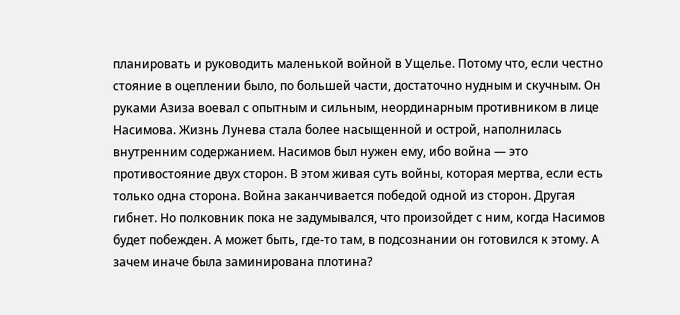планировать и руководить маленькой войной в Ущелье. Потому что, если честно стояние в оцеплении было, по большей части, достаточно нудным и скучным. Он руками Азиза воевал с опытным и сильным, неординарным противником в лице Насимова. Жизнь Лунева стала более насыщенной и острой, наполнилась внутренним содержанием. Насимов был нужен ему, ибо война — это противостояние двух сторон. В этом живая суть войны, которая мертва, если есть только одна сторона. Война заканчивается победой одной из сторон. Другая гибнет. Но полковник пока не задумывался, что произойдет с ним, когда Насимов будет побежден. А может быть, где-то там, в подсознании он готовился к этому. А зачем иначе была заминирована плотина?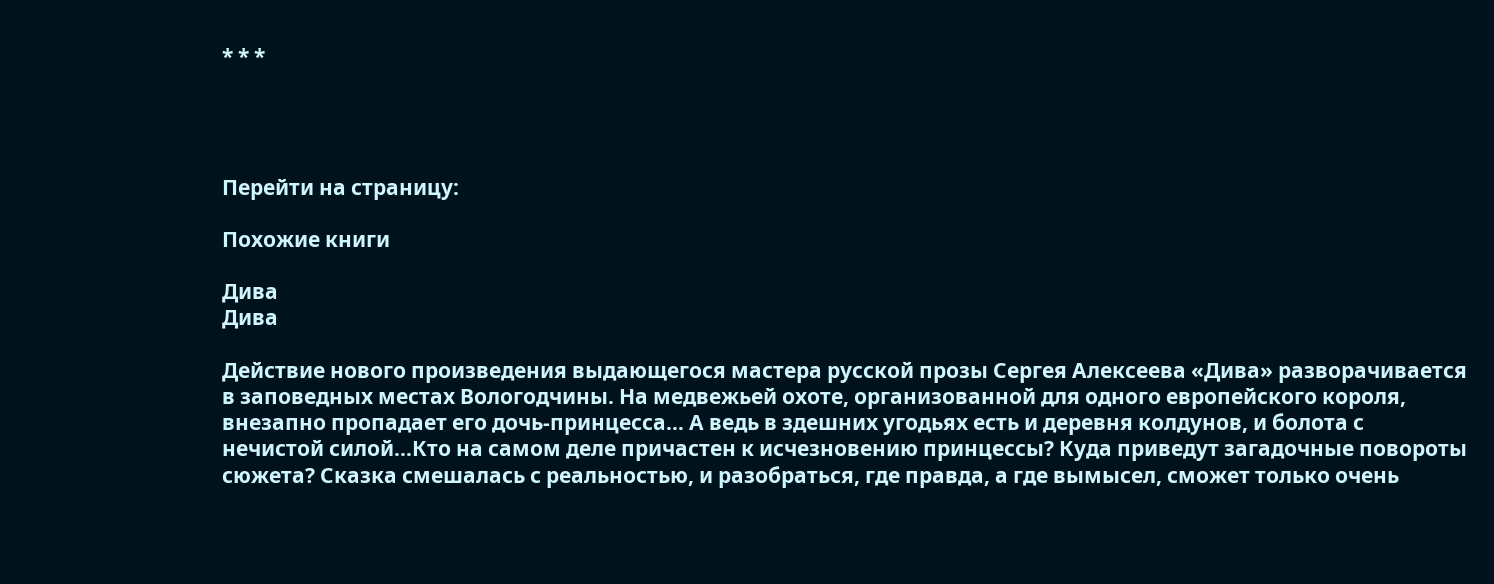* * *




Перейти на страницу:

Похожие книги

Дива
Дива

Действие нового произведения выдающегося мастера русской прозы Сергея Алексеева «Дива» разворачивается в заповедных местах Вологодчины. На медвежьей охоте, организованной для одного европейского короля, внезапно пропадает его дочь-принцесса… А ведь в здешних угодьях есть и деревня колдунов, и болота с нечистой силой…Кто на самом деле причастен к исчезновению принцессы? Куда приведут загадочные повороты сюжета? Сказка смешалась с реальностью, и разобраться, где правда, а где вымысел, сможет только очень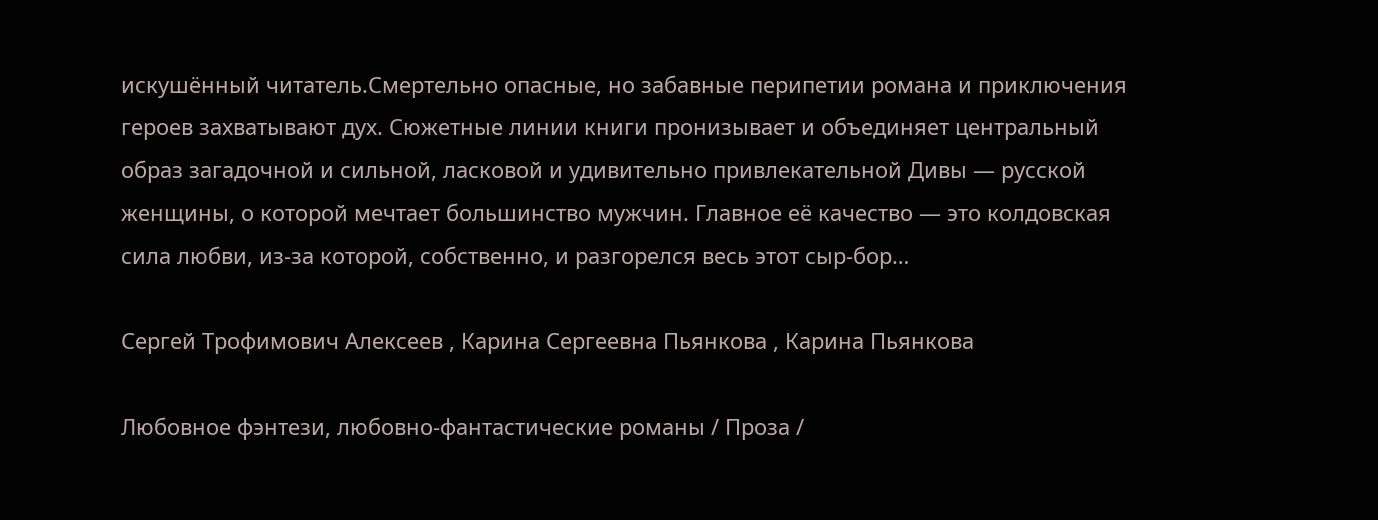искушённый читатель.Смертельно опасные, но забавные перипетии романа и приключения героев захватывают дух. Сюжетные линии книги пронизывает и объединяет центральный образ загадочной и сильной, ласковой и удивительно привлекательной Дивы — русской женщины, о которой мечтает большинство мужчин. Главное её качество — это колдовская сила любви, из-за которой, собственно, и разгорелся весь этот сыр-бор…

Сергей Трофимович Алексеев , Карина Сергеевна Пьянкова , Карина Пьянкова

Любовное фэнтези, любовно-фантастические романы / Проза /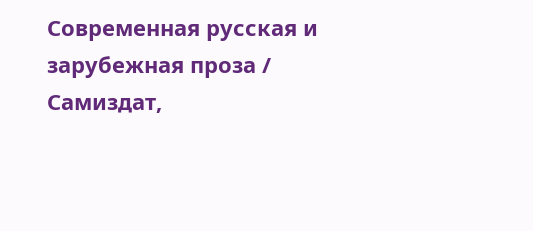Современная русская и зарубежная проза / Самиздат,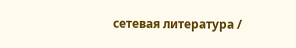сетевая литература /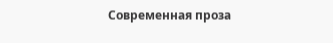Современная проза